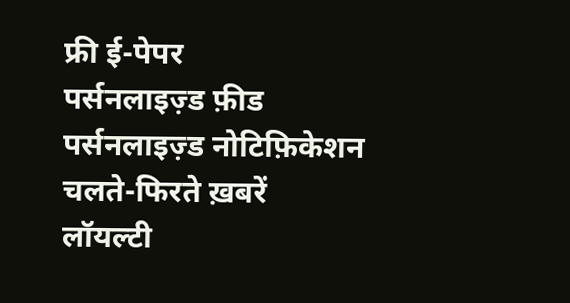फ्री ई-पेपर
पर्सनलाइज़्ड फ़ीड
पर्सनलाइज़्ड नोटिफ़िकेशन
चलते-फिरते ख़बरें
लॉयल्टी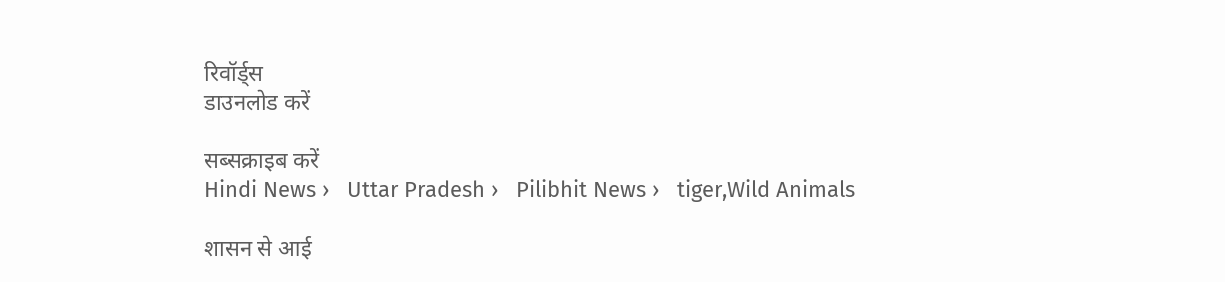रिवॉर्ड्स
डाउनलोड करें

सब्सक्राइब करें
Hindi News ›   Uttar Pradesh ›   Pilibhit News ›   tiger,Wild Animals

शासन से आई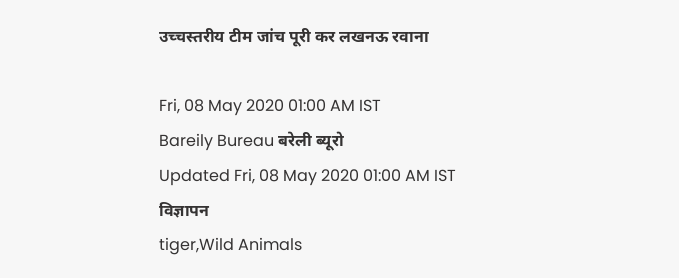उच्चस्तरीय टीम जांच पूरी कर लखनऊ रवाना

Fri, 08 May 2020 01:00 AM IST
Bareily Bureau बरेली ब्यूरो
Updated Fri, 08 May 2020 01:00 AM IST
विज्ञापन
tiger,Wild Animals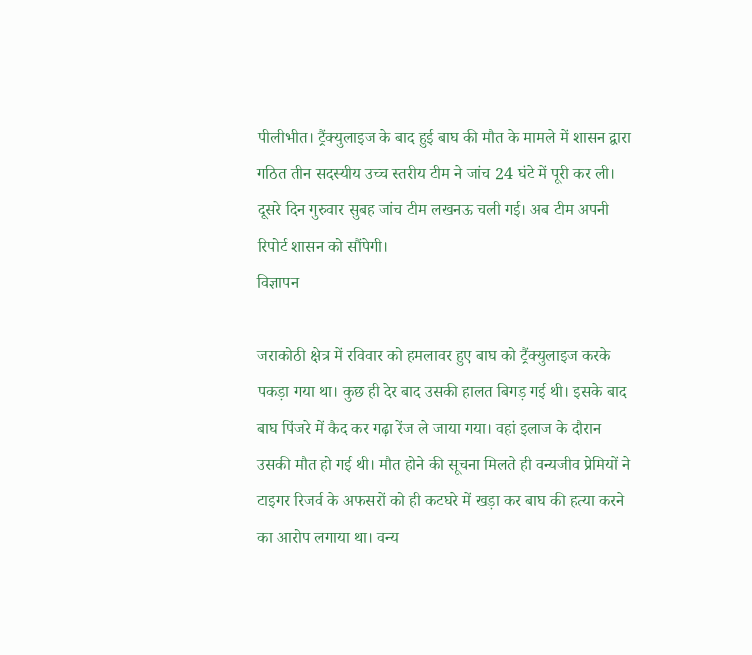पीलीभीत। ट्रैंक्युलाइज के बाद हुई बाघ की मौत के मामले में शासन द्वारा गठित तीन सदस्यीय उच्च स्तरीय टीम ने जांच 24 घंटे में पूरी कर ली। दूसरे दिन गुरुवार सुबह जांच टीम लखनऊ चली गई। अब टीम अपनी रिपोर्ट शासन को सौंपेगी।
विज्ञापन

जराकोठी क्षेत्र में रविवार को हमलावर हुए बाघ को ट्रैंक्युलाइज करके पकड़ा गया था। कुछ ही देर बाद उसकी हालत बिगड़ गई थी। इसके बाद बाघ पिंजरे में कैद कर गढ़ा रेंज ले जाया गया। वहां इलाज के दौरान उसकी मौत हो गई थी। मौत होने की सूचना मिलते ही वन्यजीव प्रेमियों ने टाइगर रिजर्व के अफसरों को ही कटघरे में खड़ा कर बाघ की हत्या करने का आरोप लगाया था। वन्य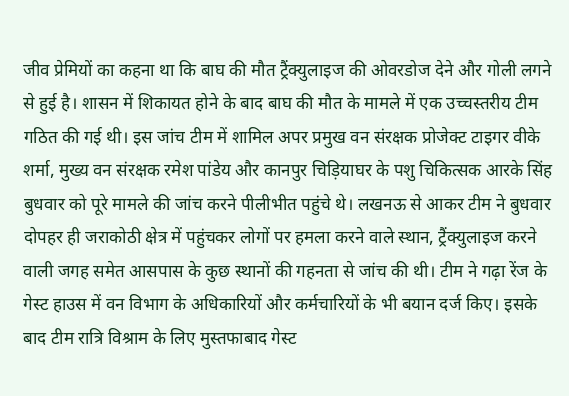जीव प्रेमियों का कहना था कि बाघ की मौत ट्रैंक्युलाइज की ओवरडोज देने और गोली लगने से हुई है। शासन में शिकायत होने के बाद बाघ की मौत के मामले में एक उच्चस्तरीय टीम गठित की गई थी। इस जांच टीम में शामिल अपर प्रमुख वन संरक्षक प्रोजेक्ट टाइगर वीके शर्मा, मुख्य वन संरक्षक रमेश पांडेय और कानपुर चिड़ियाघर के पशु चिकित्सक आरके सिंह बुधवार को पूरे मामले की जांच करने पीलीभीत पहुंचे थे। लखनऊ से आकर टीम ने बुधवार दोपहर ही जराकोठी क्षेत्र में पहुंचकर लोगों पर हमला करने वाले स्थान, ट्रैंक्युलाइज करने वाली जगह समेत आसपास के कुछ स्थानों की गहनता से जांच की थी। टीम ने गढ़ा रेंज के गेस्ट हाउस में वन विभाग के अधिकारियों और कर्मचारियों के भी बयान दर्ज किए। इसके बाद टीम रात्रि विश्राम के लिए मुस्तफाबाद गेस्ट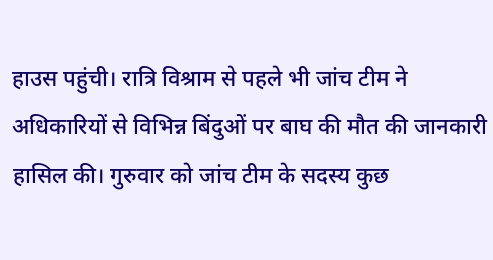हाउस पहुंची। रात्रि विश्राम से पहले भी जांच टीम ने अधिकारियों से विभिन्न बिंदुओं पर बाघ की मौत की जानकारी हासिल की। गुरुवार को जांच टीम के सदस्य कुछ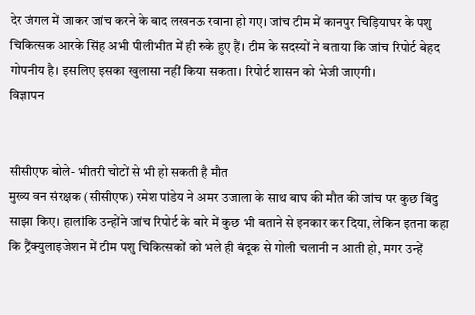देर जंगल में जाकर जांच करने के बाद लखनऊ रवाना हो गए। जांच टीम में कानपुर चिड़ियाघर के पशु चिकित्सक आरके सिंह अभी पीलीभीत में ही रुके हुए हैं। टीम के सदस्यों ने बताया कि जांच रिपोर्ट बेहद गोपनीय है। इसलिए इसका खुलासा नहीं किया सकता। रिपोर्ट शासन को भेजी जाएगी।
विज्ञापन


सीसीएफ बोले- भीतरी चोटों से भी हो सकती है मौत
मुख्य वन संरक्षक (सीसीएफ) रमेश पांडेय ने अमर उजाला के साथ बाघ की मौत की जांच पर कुछ बिंदु साझा किए। हालांकि उन्होंने जांच रिपोर्ट के बारे में कुछ भी बताने से इनकार कर दिया, लेकिन इतना कहा कि ट्रैंक्युलाइजेशन में टीम पशु चिकित्सकों को भले ही बंदूक से गोली चलानी न आती हो, मगर उन्हें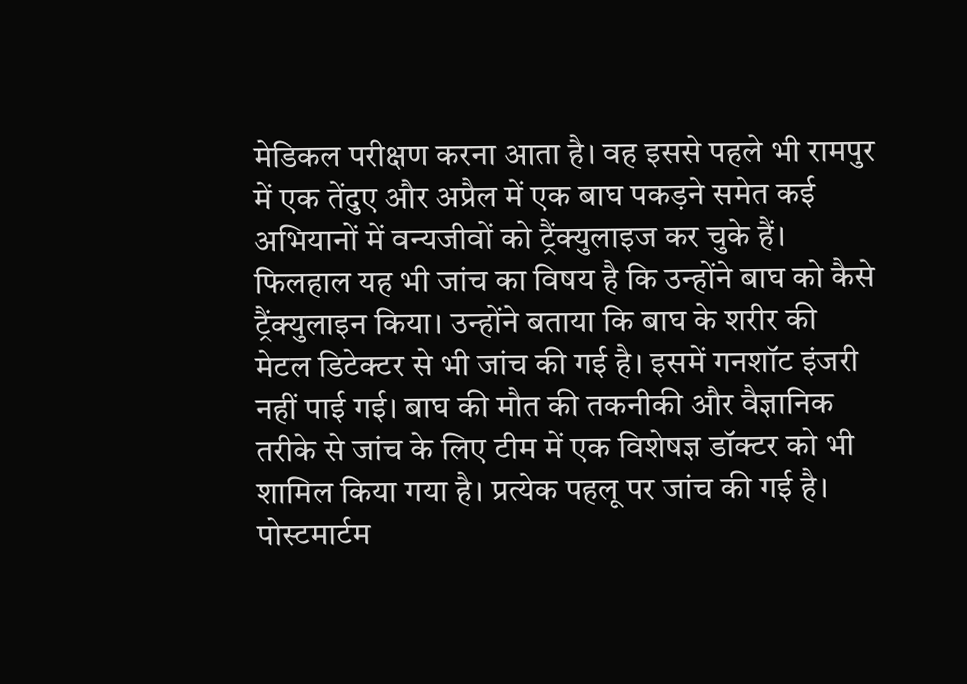मेडिकल परीक्षण करना आता है। वह इससे पहले भी रामपुर में एक तेंदुए और अप्रैल में एक बाघ पकड़ने समेत कई अभियानों में वन्यजीवों को ट्रैंक्युलाइज कर चुके हैं। फिलहाल यह भी जांच का विषय है कि उन्होंने बाघ को कैसे ट्रैंक्युलाइन किया। उन्होंने बताया कि बाघ के शरीर की मेटल डिटेक्टर से भी जांच की गई है। इसमें गनशॉट इंजरी नहीं पाई गई। बाघ की मौत की तकनीकी और वैज्ञानिक तरीके से जांच के लिए टीम में एक विशेषज्ञ डॉक्टर को भी शामिल किया गया है। प्रत्येक पहलू पर जांच की गई है। पोस्टमार्टम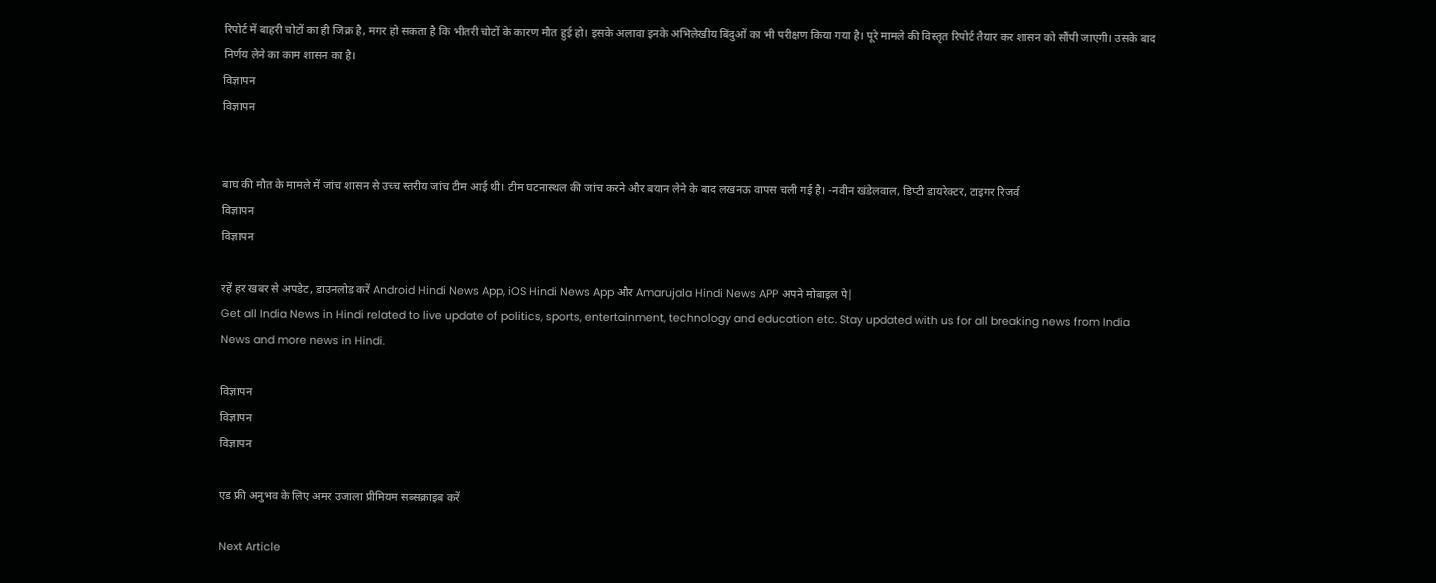रिपोर्ट में बाहरी चोटों का ही जिक्र है, मगर हो सकता है कि भीतरी चोटों के कारण मौत हुई हो। इसके अलावा इनके अभिलेखीय बिंदुओं का भी परीक्षण किया गया है। पूरे मामले की विस्तृत रिपोर्ट तैयार कर शासन को सौंपी जाएगी। उसके बाद निर्णय लेने का काम शासन का है।
विज्ञापन
विज्ञापन


बाघ की मौत के मामले में जांच शासन से उच्च स्तरीय जांच टीम आई थी। टीम घटनास्थल की जांच करने और बयान लेने के बाद लखनऊ वापस चली गई है। -नवीन खंडेलवाल, डिप्टी डायरेक्टर, टाइगर रिजर्व
विज्ञापन
विज्ञापन

रहें हर खबर से अपडेट, डाउनलोड करें Android Hindi News App, iOS Hindi News App और Amarujala Hindi News APP अपने मोबाइल पे|
Get all India News in Hindi related to live update of politics, sports, entertainment, technology and education etc. Stay updated with us for all breaking news from India News and more news in Hindi.

विज्ञापन
विज्ञापन
विज्ञापन

एड फ्री अनुभव के लिए अमर उजाला प्रीमियम सब्सक्राइब करें

Next Article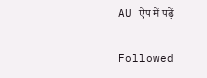AU ऐप में पढ़ें

Followed